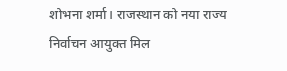शोभना शर्मा। राजस्थान को नया राज्य निर्वाचन आयुक्त मिल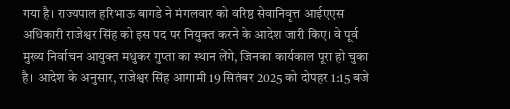गया है। राज्यपाल हरिभाऊ बागडे ने मंगलवार को वरिष्ठ सेवानिवृत्त आईएएस अधिकारी राजेश्वर सिंह को इस पद पर नियुक्त करने के आदेश जारी किए। वे पूर्व मुख्य निर्वाचन आयुक्त मधुकर गुप्ता का स्थान लेंगे, जिनका कार्यकाल पूरा हो चुका है। आदेश के अनुसार, राजेश्वर सिंह आगामी 19 सितंबर 2025 को दोपहर 1:15 बजे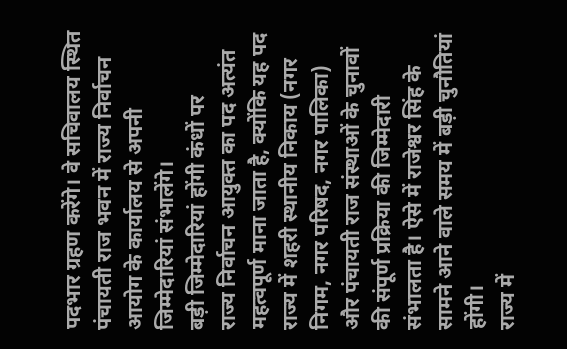पदभार ग्रहण करेंगे। वे सचिवालय स्थित पंचायती राज भवन में राज्य निर्वाचन आयोग के कार्यालय से अपनी जिम्मेदारियां संभालेंगे।
बड़ी जिम्मेदारियां होंगी कंधों पर
राज्य निर्वाचन आयुक्त का पद अत्यंत महत्वपूर्ण माना जाता है, क्योंकि यह पद राज्य में शहरी स्थानीय निकाय (नगर निगम, नगर परिषद, नगर पालिका) और पंचायती राज संस्थाओं के चुनावों की संपूर्ण प्रक्रिया की जिम्मेदारी संभालता है। ऐसे में राजेश्वर सिंह के सामने आने वाले समय में बड़ी चुनौतियां होंगी।
राज्य में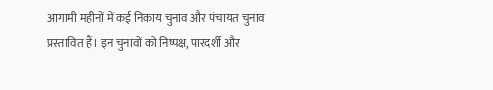आगामी महीनों में कई निकाय चुनाव और पंचायत चुनाव प्रस्तावित हैं। इन चुनावों को निष्पक्ष, पारदर्शी और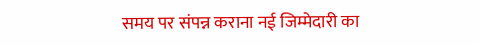समय पर संपन्न कराना नई जिम्मेदारी का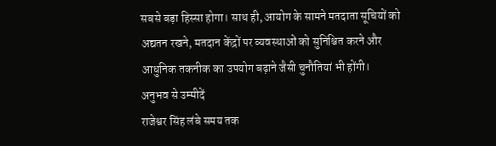सबसे बड़ा हिस्सा होगा। साथ ही, आयोग के सामने मतदाता सूचियों को अद्यतन रखने, मतदान केंद्रों पर व्यवस्थाओं को सुनिश्चित करने और आधुनिक तकनीक का उपयोग बढ़ाने जैसी चुनौतियां भी होंगी।
अनुभव से उम्मीदें
राजेश्वर सिंह लंबे समय तक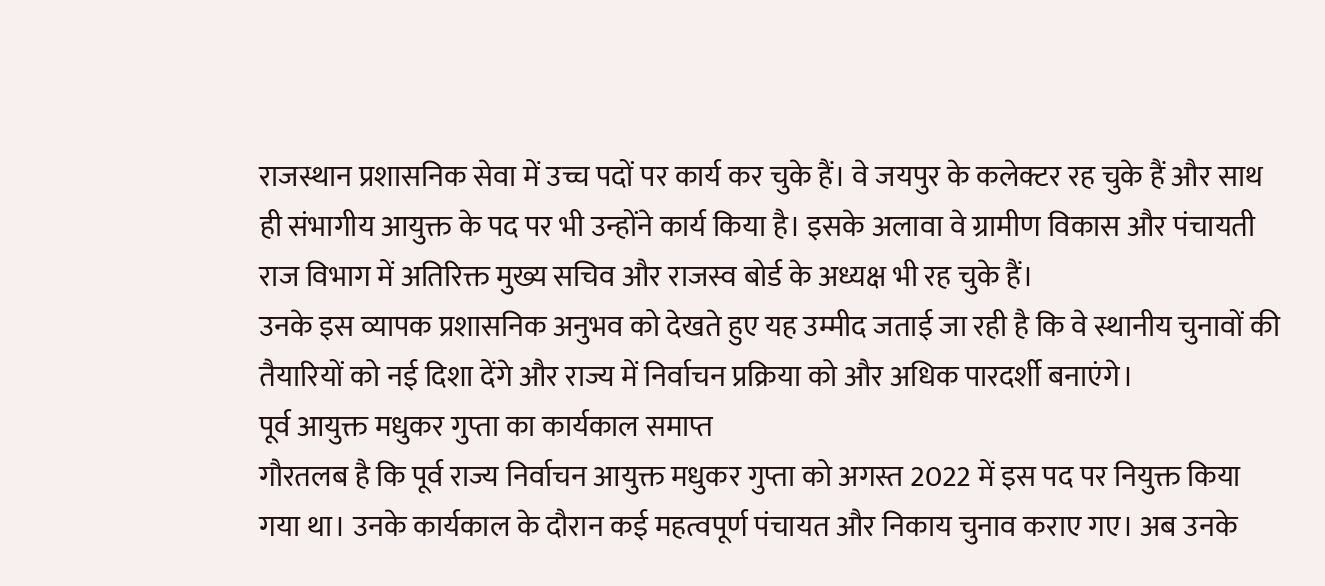राजस्थान प्रशासनिक सेवा में उच्च पदों पर कार्य कर चुके हैं। वे जयपुर के कलेक्टर रह चुके हैं और साथ ही संभागीय आयुक्त के पद पर भी उन्होंने कार्य किया है। इसके अलावा वे ग्रामीण विकास और पंचायती राज विभाग में अतिरिक्त मुख्य सचिव और राजस्व बोर्ड के अध्यक्ष भी रह चुके हैं।
उनके इस व्यापक प्रशासनिक अनुभव को देखते हुए यह उम्मीद जताई जा रही है कि वे स्थानीय चुनावों की तैयारियों को नई दिशा देंगे और राज्य में निर्वाचन प्रक्रिया को और अधिक पारदर्शी बनाएंगे।
पूर्व आयुक्त मधुकर गुप्ता का कार्यकाल समाप्त
गौरतलब है कि पूर्व राज्य निर्वाचन आयुक्त मधुकर गुप्ता को अगस्त 2022 में इस पद पर नियुक्त किया गया था। उनके कार्यकाल के दौरान कई महत्वपूर्ण पंचायत और निकाय चुनाव कराए गए। अब उनके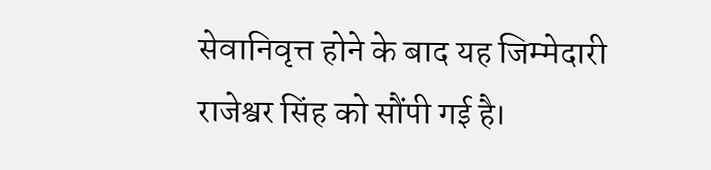सेवानिवृत्त होने के बाद यह जिम्मेदारी राजेश्वर सिंह को सौंपी गई है।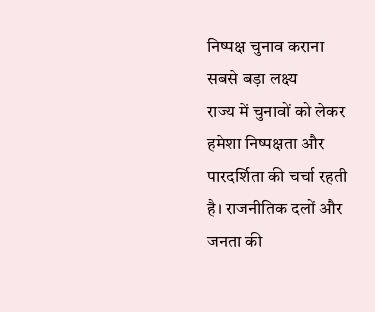निष्पक्ष चुनाव कराना सबसे बड़ा लक्ष्य
राज्य में चुनावों को लेकर हमेशा निष्पक्षता और पारदर्शिता की चर्चा रहती है। राजनीतिक दलों और जनता की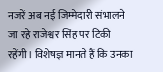नजरें अब नई जिम्मेदारी संभालने जा रहे राजेश्वर सिंह पर टिकी रहेंगी। विशेषज्ञ मानते हैं कि उनका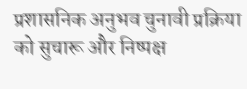प्रशासनिक अनुभव चुनावी प्रक्रिया को सुचारू और निष्पक्ष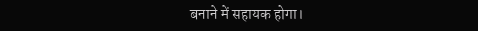बनाने में सहायक होगा।